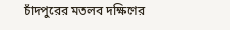চাঁদপুরের মতলব দক্ষিণের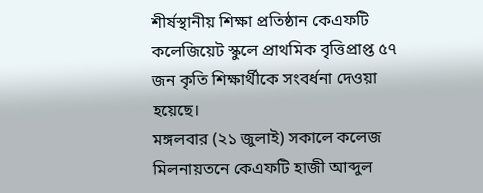শীর্ষস্থানীয় শিক্ষা প্রতিষ্ঠান কেএফটি কলেজিয়েট স্কুলে প্রাথমিক বৃত্তিপ্রাপ্ত ৫৭ জন কৃতি শিক্ষার্থীকে সংবর্ধনা দেওয়া হয়েছে।
মঙ্গলবার (২১ জুলাই) সকালে কলেজ মিলনায়তনে কেএফটি হাজী আব্দুল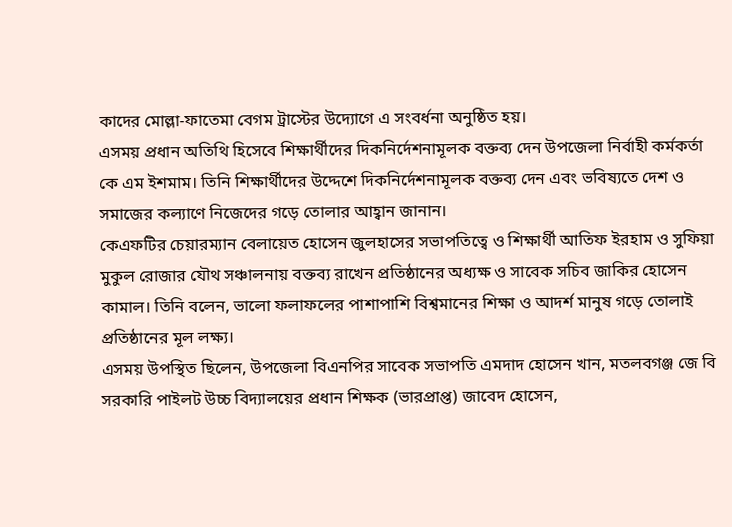কাদের মোল্লা-ফাতেমা বেগম ট্রাস্টের উদ্যোগে এ সংবর্ধনা অনুষ্ঠিত হয়।
এসময় প্রধান অতিথি হিসেবে শিক্ষার্থীদের দিকনির্দেশনামূলক বক্তব্য দেন উপজেলা নির্বাহী কর্মকর্তা কে এম ইশমাম। তিনি শিক্ষার্থীদের উদ্দেশে দিকনির্দেশনামূলক বক্তব্য দেন এবং ভবিষ্যতে দেশ ও সমাজের কল্যাণে নিজেদের গড়ে তোলার আহ্বান জানান।
কেএফটির চেয়ারম্যান বেলায়েত হোসেন জুলহাসের সভাপতিত্বে ও শিক্ষার্থী আতিফ ইরহাম ও সুফিয়া মুকুল রোজার যৌথ সঞ্চালনায় বক্তব্য রাখেন প্রতিষ্ঠানের অধ্যক্ষ ও সাবেক সচিব জাকির হোসেন কামাল। তিনি বলেন, ভালো ফলাফলের পাশাপাশি বিশ্বমানের শিক্ষা ও আদর্শ মানুষ গড়ে তোলাই প্রতিষ্ঠানের মূল লক্ষ্য।
এসময় উপস্থিত ছিলেন, উপজেলা বিএনপির সাবেক সভাপতি এমদাদ হোসেন খান, মতলবগঞ্জ জে বি সরকারি পাইলট উচ্চ বিদ্যালয়ের প্রধান শিক্ষক (ভারপ্রাপ্ত) জাবেদ হোসেন,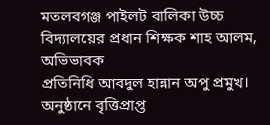মতলবগঞ্জ পাইলট বালিকা উচ্চ বিদ্যালয়ের প্রধান শিক্ষক শাহ আলম, অভিভাবক
প্রতিনিধি আবদুল হান্নান অপু প্রমুখ।
অনুষ্ঠানে বৃত্তিপ্রাপ্ত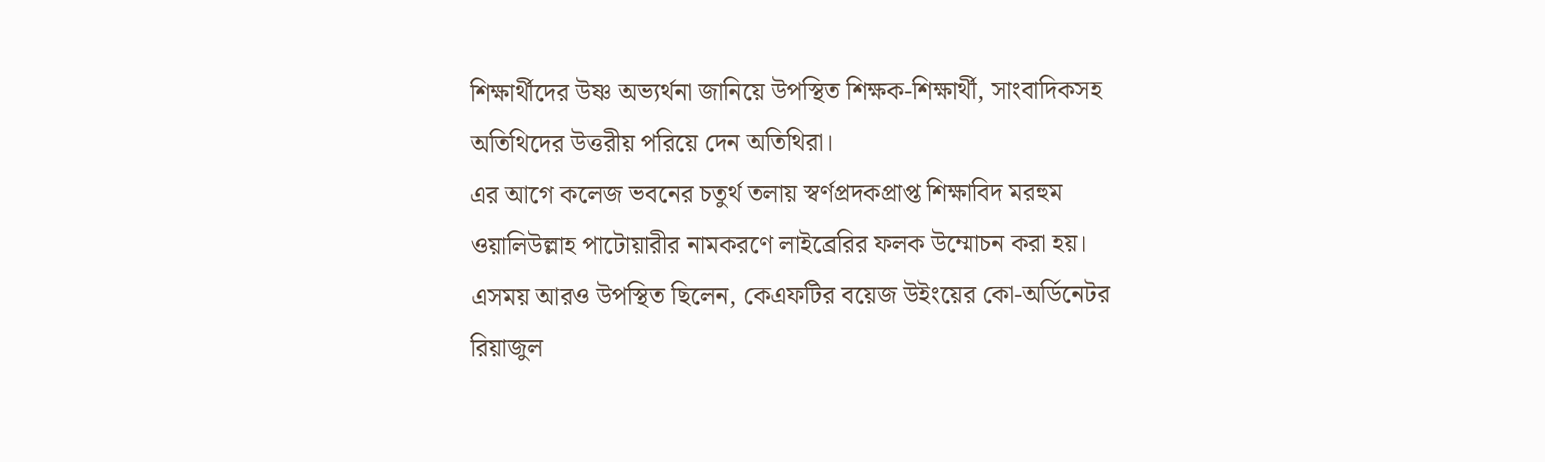শিক্ষার্থীদের উষ্ণ অভ্যর্থনা জানিয়ে উপস্থিত শিক্ষক-শিক্ষার্থী, সাংবাদিকসহ অতিথিদের উত্তরীয় পরিয়ে দেন অতিথিরা।
এর আগে কলেজ ভবনের চতুর্থ তলায় স্বর্ণপ্রদকপ্রাপ্ত শিক্ষাবিদ মরহুম ওয়ালিউল্লাহ পাটোয়ারীর নামকরণে লাইব্রেরির ফলক উম্মোচন করা হয়।
এসময় আরও উপস্থিত ছিলেন, কেএফটির বয়েজ উইংয়ের কো-অর্ডিনেটর রিয়াজুল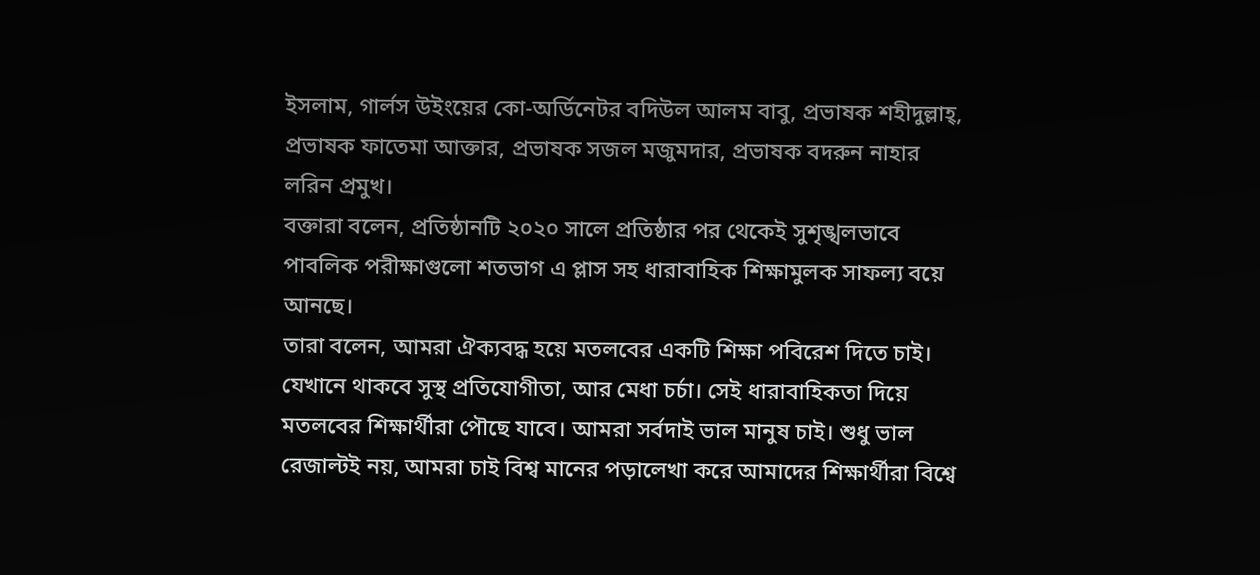ইসলাম, গার্লস উইংয়ের কো-অর্ডিনেটর বদিউল আলম বাবু, প্রভাষক শহীদুল্লাহ্, প্রভাষক ফাতেমা আক্তার, প্রভাষক সজল মজুমদার, প্রভাষক বদরুন নাহার লরিন প্রমুখ।
বক্তারা বলেন, প্রতিষ্ঠানটি ২০২০ সালে প্রতিষ্ঠার পর থেকেই সুশৃঙ্খলভাবে পাবলিক পরীক্ষাগুলো শতভাগ এ প্লাস সহ ধারাবাহিক শিক্ষামুলক সাফল্য বয়ে আনছে।
তারা বলেন, আমরা ঐক্যবদ্ধ হয়ে মতলবের একটি শিক্ষা পবিরেশ দিতে চাই। যেখানে থাকবে সুস্থ প্রতিযোগীতা, আর মেধা চর্চা। সেই ধারাবাহিকতা দিয়ে মতলবের শিক্ষার্থীরা পৌছে যাবে। আমরা সর্বদাই ভাল মানুষ চাই। শুধু ভাল রেজাল্টই নয়, আমরা চাই বিশ্ব মানের পড়ালেখা করে আমাদের শিক্ষার্থীরা বিশ্বে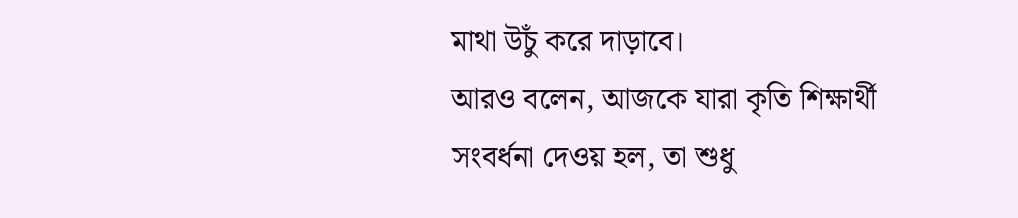মাথা উচুঁ করে দাড়াবে।
আরও বলেন, আজকে যারা কৃতি শিক্ষার্থী সংবর্ধনা দেওয় হল, তা শুধু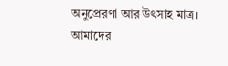অনুপ্রেরণা আর উৎসাহ মাত্র। আমাদের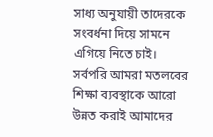সাধ্য অনুযায়ী তাদেরকে সংবর্ধনা দিয়ে সামনে এগিয়ে নিতে চাই। সর্বপরি আমরা মতলবের শিক্ষা ব্যবস্থাকে আরো উন্নত করাই আমাদের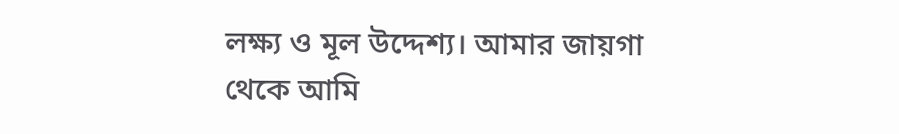লক্ষ্য ও মূল উদ্দেশ্য। আমার জায়গা থেকে আমি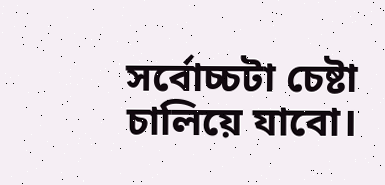সর্বোচ্চটা চেষ্টা চালিয়ে যাবো।